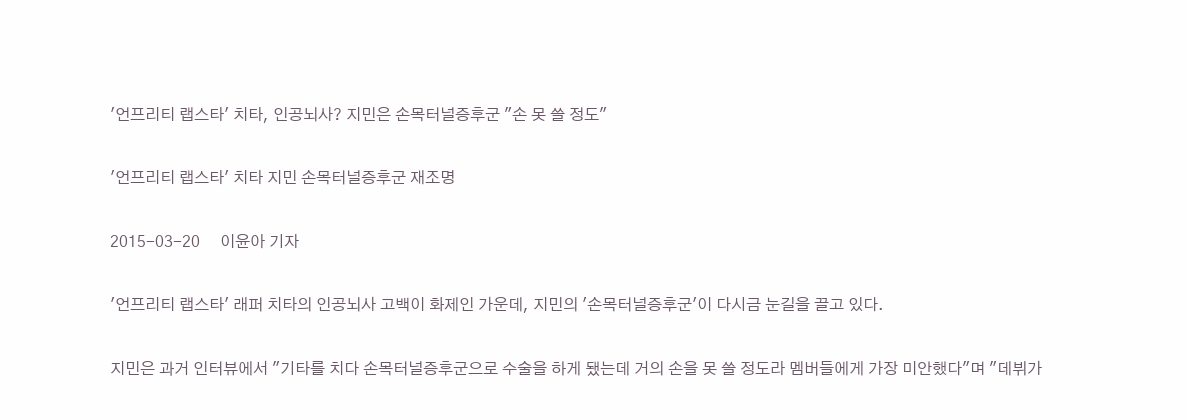'언프리티 랩스타' 치타, 인공뇌사? 지민은 손목터널증후군 "손 못 쓸 정도"

'언프리티 랩스타' 치타 지민 손목터널증후군 재조명

2015-03-20     이윤아 기자

'언프리티 랩스타' 래퍼 치타의 인공뇌사 고백이 화제인 가운데, 지민의 '손목터널증후군'이 다시금 눈길을 끌고 있다.

지민은 과거 인터뷰에서 "기타를 치다 손목터널증후군으로 수술을 하게 됐는데 거의 손을 못 쓸 정도라 멤버들에게 가장 미안했다"며 "데뷔가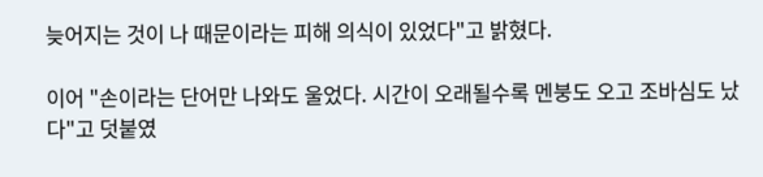늦어지는 것이 나 때문이라는 피해 의식이 있었다"고 밝혔다.

이어 "손이라는 단어만 나와도 울었다. 시간이 오래될수록 멘붕도 오고 조바심도 났다"고 덧붙였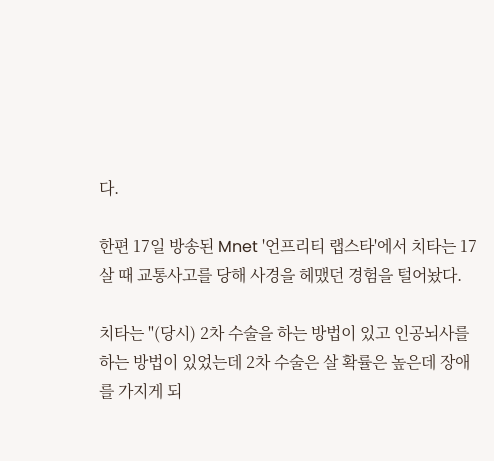다.

한편 17일 방송된 Mnet '언프리티 랩스타'에서 치타는 17살 때 교통사고를 당해 사경을 헤맸던 경험을 털어놨다.

치타는 "(당시) 2차 수술을 하는 방법이 있고 인공뇌사를 하는 방법이 있었는데 2차 수술은 살 확률은 높은데 장애를 가지게 되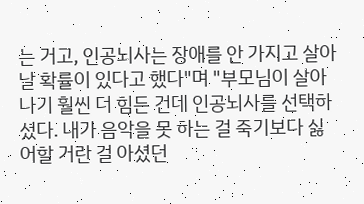는 거고, 인공뇌사는 장애를 안 가지고 살아날 확률이 있다고 했다"며 "부모님이 살아나기 훨씬 더 힘든 건데 인공뇌사를 선택하셨다. 내가 음악을 못 하는 걸 죽기보다 싫어할 거란 걸 아셨던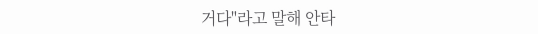거다"라고 말해 안타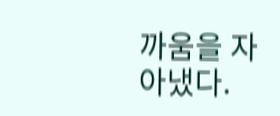까움을 자아냈다.